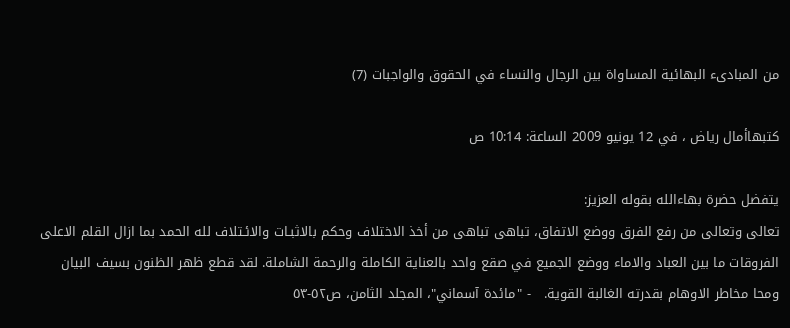من المبادىء البهائية المساواة بين الرجال والنساء في الحقوق والواجبات (7)

كتبهاأمال رياض ، في 12 يونيو 2009 الساعة: 10:14 ص

يتفضل حضرة بهاءالله بقوله العزيز:
تعالى وتعالى من رفع الفرق ووضع الاتفاق، تباهى تباهى من أخذ الاختلاف وحكم بالاثبـات والائـتلاف لله الحمد بما ازال القلم الاعلى الفروقات ما بين العباد والاماء ووضع الجميع في صقع واحد بالعناية الكاملة والرحمة الشاملة. لقد قطع ظهر الظنون بسيف البيان ومحا مخاطر الاوهام بقدرته الغالبة القوية.   - "مائدة آسماني"، المجلد الثامن، ص٥٢-٥٣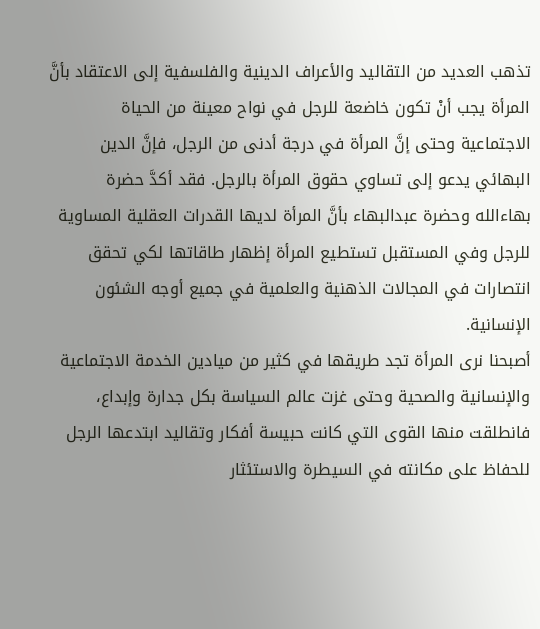تذهب العديد من التقاليد والأعراف الدينية والفلسفية إلى الاعتقاد بأنَّ المرأة يجب أنْ تكون خاضعة للرجل في نواح معينة من الحياة الاجتماعية وحتى إنَّ المرأة في درجة أدنى من الرجل، فإنَّ الدين البهائي يدعو إلى تساوي حقوق المرأة بالرجل. فقد أكدَّ حضرة بهاءالله وحضرة عبدالبهاء بأنَّ المرأة لديها القدرات العقلية المساوية للرجل وفي المستقبل تستطيع المرأة إظهار طاقاتها لكي تحقق انتصارات في المجالات الذهنية والعلمية في جميع أوجه الشئون الإنسانية.
أصبحنا نرى المرأة تجد طريقها في كثير من ميادين الخدمة الاجتماعية والإنسانية والصحية وحتى غزت عالم السياسة بكل جدارة وإبداع، فانطلقت منها القوى التي كانت حبيسة أفكار وتقاليد ابتدعها الرجل للحفاظ على مكانته في السيطرة والاستئثار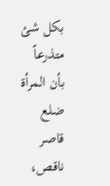بكل شئ متذرعاً بأن المرأة ضلع قاصر ناقص،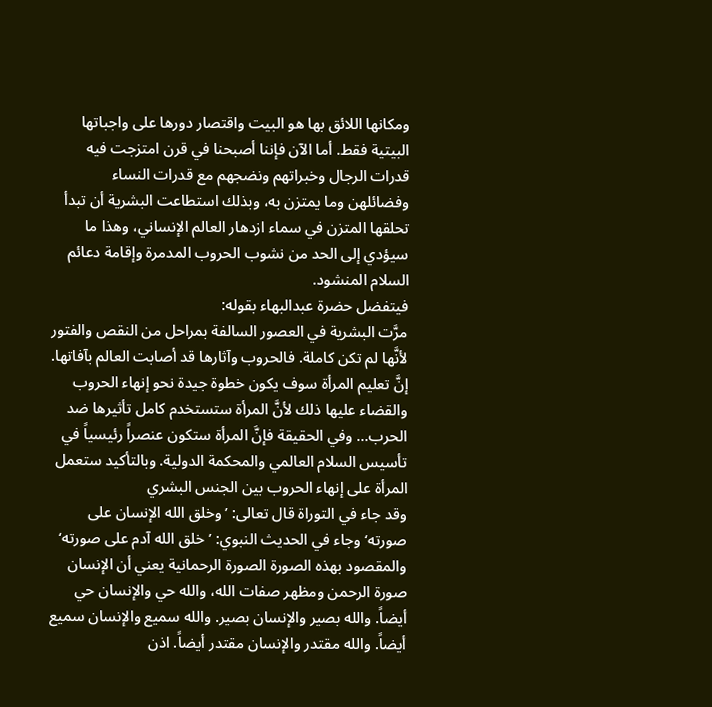ومكانها اللائق بها هو البيت واقتصار دورها على واجباتها البيتية فقط. أما الآن فإننا أصبحنا في قرن امتزجت فيه قدرات الرجال وخبراتهم ونضجهم مع قدرات النساء وفضائلهن وما يمتزن به، وبذلك استطاعت البشرية أن تبدأ تحلقها المتزن في سماء ازدهار العالم الإنساني، وهذا ما سيؤدي إلى الحد من نشوب الحروب المدمرة وإقامة دعائم السلام المنشود.
فيتفضل حضرة عبدالبهاء بقوله:
مرَّت البشرية في العصور السالفة بمراحل من النقص والفتور لأنَّها لم تكن كاملة. فالحروب وآثارها قد أصابت العالم بآفاتها. إنَّ تعليم المرأة سوف يكون خطوة جيدة نحو إنهاء الحروب والقضاء عليها ذلك لأنَّ المرأة ستستخدم كامل تأثيرها ضد الحرب… وفي الحقيقة فإنَّ المرأة ستكون عنصراً رئيسياً في تأسيس السلام العالمي والمحكمة الدولية. وبالتأكيد ستعمل المرأة على إنهاء الحروب بين الجنس البشري
وقد جاء في التوراة قال تعالى: ’وخلق الله الإنسان على صورته‘ وجاء في الحديث النبوي: ’خلق الله آدم على صورته‘ والمقصود بهذه الصورة الصورة الرحمانية يعني أن الإنسان صورة الرحمن ومظهر صفات الله، والله حي والإنسان حي أيضاً. والله بصير والإنسان بصير. والله سميع والإنسان سميع أيضاً. والله مقتدر والإنسان مقتدر أيضاً. اذن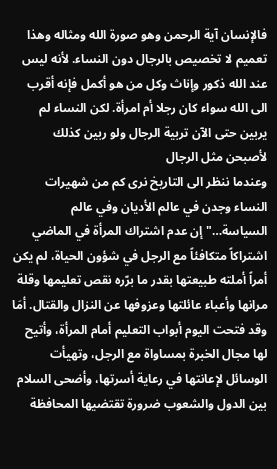فالإنسان آية الرحمن وهو صورة الله ومثاله وهذا تعميم لا تخصيص بالرجال دون النساء. لأنه ليس عند الله ذكور وإناث وكل من هو أكمل فإنه أقرب الى الله سواء كان رجلا أم امرأة. لكن النساء لم يربين حتى الآن تربية الرجال ولو ربين كذلك لأصبحن مثل الرجال
وعندما ننظر الى التاريخ نرى كم من شهيرات النساء وجدن في عالم الأديان وفي عالم السياسة…" إن عدم اشتراك المرأة في الماضي اشتراكاً متكافئاً مع الرجل في شؤون الحياة، لم يكن أمراً أملته طبيعتها بقدر ما برّره نقص تعليمها وقلة مرانها وأعباء عائلتها وعزوفها عن النزال والقتال. أمَا وقد فتحت اليوم أبواب التعليم أمام المرأة، وأتيح لها مجال الخبرة بمساواة مع الرجل، وتهيأت الوسائل لإعانتها في رعاية أسرتها، وأضحى السلام بين الدول والشعوب ضرورة تقتضيها المحافظة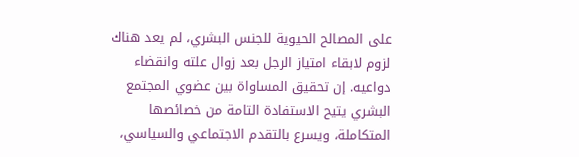على المصالح الحيوية للجنس البشري، لم يعد هناك لزوم لابقاء امتياز الرجل بعد زوال علته وانقضاء دواعيه. إن تحقيق المساواة بين عضوي المجتمع البشري يتيح الاستفادة التامة من خصائصها المتكاملة، ويسرع بالتقدم الاجتماعي والسياسي،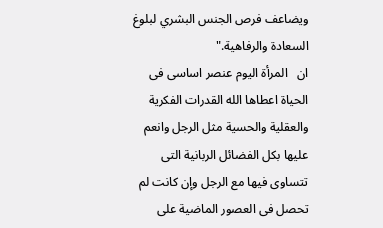ويضاعف فرص الجنس البشري لبلوغ السعادة والرفاهية."
ان   المرأة اليوم عنصر اساسى فى الحياة اعطاها الله القدرات الفكرية والعقلية والحسية مثل الرجل وانعم عليها بكل الفضائل الربانية التى تتساوى فيها مع الرجل وإن كانت لم تحصل فى العصور الماضية على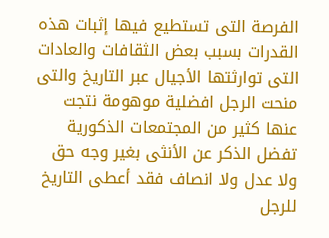الفرصة التى تستطيع فيها إثبات هذه القدرات بسبب بعض الثقافات والعادات التى توارثتها الأجيال عبر التاريخ والتى منحت الرجل افضلية موهومة نتجت عنها كثير من المجتمعات الذكورية تفضل الذكر عن الأنثى بغير وجه حق ولا عدل ولا انصاف فقد أعطى التاريخ  للرجل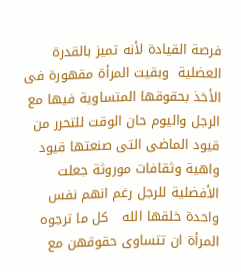فرصة القيادة لأنه تميز بالقدرة العضلية  وبقيت المرأة مقهورة فى الأخذ بحقوقها المتساوية فيها مع الرجل واليوم حان الوقت للتحرر من قيود الماضى التى صنعتها قيود واهية وثقافات موروثة جعلت الأفضلية للرجل رغم انهم نفس واحدة خلقها الله   كل ما ترجوه المرأة ان تتساوى حقوقهن مع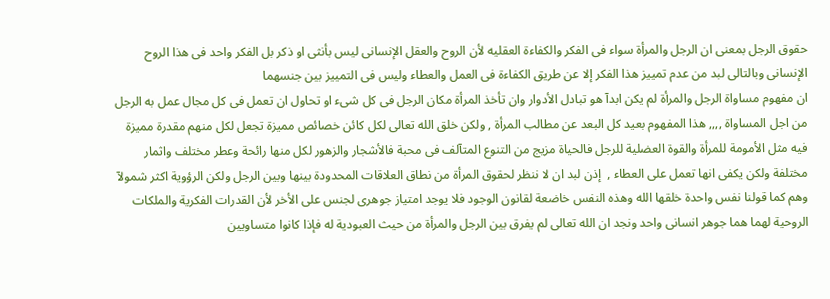حقوق الرجل بمعنى ان الرجل والمرأة سواء فى الفكر والكفاءة العقليه لأن الروح والعقل الإنسانى ليس بأنثى او ذكر بل الفكر واحد فى هذا الروح الإنسانى وبالتالى لبد من عدم تمييز هذا الفكر إلا عن طريق الكفاءة فى العمل والعطاء وليس فى التمييز بين جنسهما
ان مفهوم مساواة الرجل والمرأة لم يكن ابدآ هو تبادل الأدوار وان تأخذ المرأة مكان الرجل فى كل شىء او تحاول ان تعمل فى كل مجال عمل به الرجل من اجل المساواة ,,,, هذا المفهوم بعيد كل البعد عن مطالب المرأة , ولكن خلق الله تعالى لكل كائن خصائص مميزة تجعل لكل منهم مقدرة مميزة فيه مثل الأمومة للمرأة والقوة العضلية للرجل فالحياة مزيج من التنوع المتآلف فى محبة فالأشجار والزهور لكل منها رائحة وعطر مختلف واثمار مختلفة ولكن يكفى انها تعمل على العطاء ,  إذن لبد ان لا ننظر لحقوق المرأة من نطاق العلاقات المحدودة بينها وبين الرجل ولكن الرؤوية اكثر شمولآ وهم كما قولنا نفس واحدة خلقها الله وهذه النفس خاضعة لقانون الوجود فلا يوجد امتياز جوهرى لجنس على الأخر لأن القدرات الفكرية والملكات الروحية لهما هما جوهر انسانى واحد ونجد ان الله تعالى لم يفرق بين الرجل والمرأة من حيث العبودية له فإذا كانوا متساويين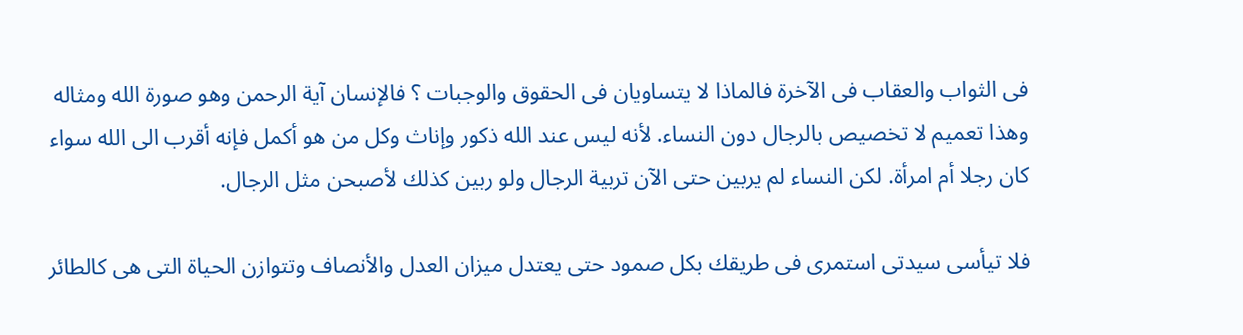فى الثواب والعقاب فى الآخرة فالماذا لا يتساويان فى الحقوق والوجبات ؟ فالإنسان آية الرحمن وهو صورة الله ومثاله وهذا تعميم لا تخصيص بالرجال دون النساء. لأنه ليس عند الله ذكور وإناث وكل من هو أكمل فإنه أقرب الى الله سواء كان رجلا أم امرأة. لكن النساء لم يربين حتى الآن تربية الرجال ولو ربين كذلك لأصبحن مثل الرجال.

فلا تيأسى سيدتى استمرى فى طريقك بكل صمود حتى يعتدل ميزان العدل والأنصاف وتتوازن الحياة التى هى كالطائر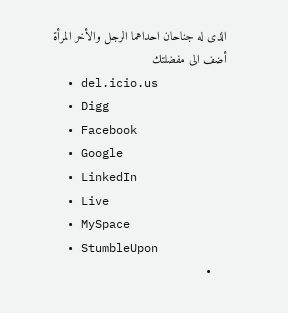الذى له جناحان احداهما الرجل والأخر المرأة
أضف الى مفضلتك
  • del.icio.us
  • Digg
  • Facebook
  • Google
  • LinkedIn
  • Live
  • MySpace
  • StumbleUpon
  •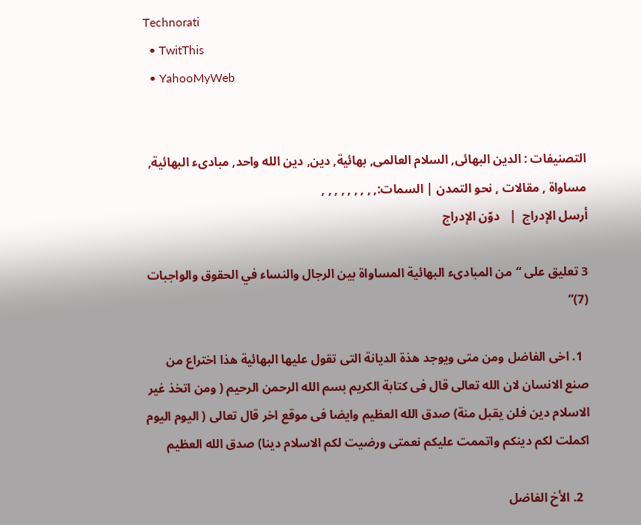Technorati
  • TwitThis
  • YahooMyWeb


التصنيفات : الدين البهائى, السلام العالمى, بهائية, دين, دين الله واحد, مبادىء البهائية, مساواة , مقالات , نحو التمدن | السمات:, , , , , , , , ,
أرسل الإدراج  |   دوّن الإدراج

3 تعليق على “من المبادىء البهائية المساواة بين الرجال والنساء في الحقوق والواجبات (7)”

  1. اخى الفاضل ومن متى ويوجد هذة الديانة التى تقول عليها البهائية هذا اختراع من صنع الانسان لان الله تعالى قال فى كتابة الكريم بسم الله الرحمن الرحيم ( ومن اتخذ غير الاسلام دين فلن يقبل منة) صدق الله العظيم وايضا فى موقع اخر قال تعالى ( اليوم اليوم اكملت لكم دينكم واتممت عليكم نعمتى ورضيت لكم الاسلام دينا) صدق الله العظيم

  2. الأخ الفاضل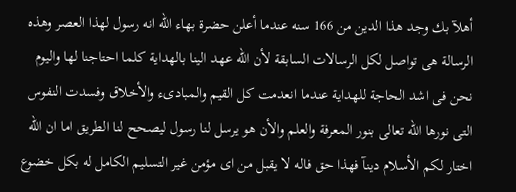أهلآ بك وجد هذا الدين من 166 سنه عندما أعلن حضرة بهاء الله انه رسول لهذا العصر وهذه الرسالة هى تواصل لكل الرسالات السابقة لأن الله عهد الينا بالهداية كلما احتاجنا لها واليوم نحن فى اشد الحاجة للهداية عندما انعدمت كل القيم والمبادىء والأخلاق وفسدت النفوس التى نورها الله تعالى بنور المعرفة والعلم والأن هو يرسل لنا رسول ليصحح لنا الطريق اما ان الله اختار لكم الأسلام دينآ فهذا حق فاله لا يقبل من اى مؤمن غير التسليم الكامل له بكل خضوع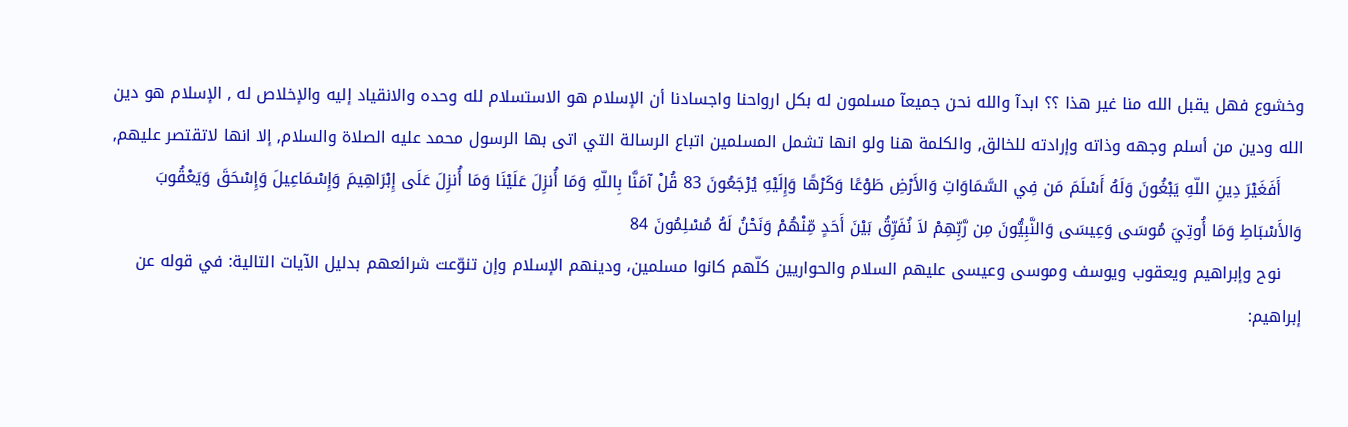وخشوع فهل يقبل الله منا غير هذا ؟؟ ابدآ والله نحن جميعآ مسلمون له بكل ارواحنا واجسادنا أن الإسلام هو الاستسلام لله وحده والانقياد إليه والإخلاص له , الإسلام هو دين الله ودين من أسلم وجهه وذاته وإرادته للخالق, والكلمة هنا ولو انها تشمل المسلمين اتباع الرسالة التي اتى بها الرسول محمد عليه الصلاة والسلام, إلا انها لاتقتصر عليهم,
    أَفَغَيْرَ دِينِ اللّهِ يَبْغُونَ وَلَهُ أَسْلَمَ مَن فِي السَّمَاوَاتِ وَالأَرْضِ طَوْعًا وَكَرْهًا وَإِلَيْهِ يُرْجَعُونَ 83 قُلْ آمَنَّا بِاللّهِ وَمَا أُنزِلَ عَلَيْنَا وَمَا أُنزِلَ عَلَى إِبْرَاهِيمَ وَإِسْمَاعِيلَ وَإِسْحَقَ وَيَعْقُوبَ وَالأَسْبَاطِ وَمَا أُوتِيَ مُوسَى وَعِيسَى وَالنَّبِيُّونَ مِن رَّبِّهِمْ لاَ نُفَرِّقُ بَيْنَ أَحَدٍ مِّنْهُمْ وَنَحْنُ لَهُ مُسْلِمُونَ 84
    نوح وإبراهيم ويعقوب ويوسف وموسى وعيسى عليهم السلام والحواريين كلّهم كانوا مسلمين، ودينهم الإسلام وإن تنوّعت شرائعهم بدليل الآيات التالية: في قوله عن إبراهيم: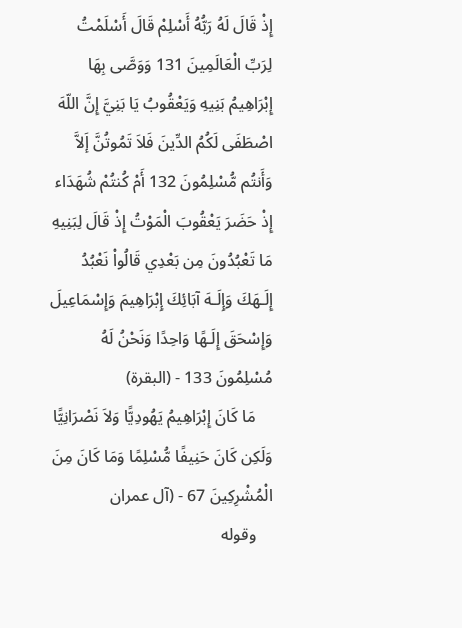إِذْ قَالَ لَهُ رَبُّهُ أَسْلِمْ قَالَ أَسْلَمْتُ لِرَبِّ الْعَالَمِينَ 131 وَوَصَّى بِهَا إِبْرَاهِيمُ بَنِيهِ وَيَعْقُوبُ يَا بَنِيَّ إِنَّ اللّهَ اصْطَفَى لَكُمُ الدِّينَ فَلاَ تَمُوتُنَّ إَلاَّ وَأَنتُم مُّسْلِمُونَ 132 أَمْ كُنتُمْ شُهَدَاء إِذْ حَضَرَ يَعْقُوبَ الْمَوْتُ إِذْ قَالَ لِبَنِيهِ مَا تَعْبُدُونَ مِن بَعْدِي قَالُواْ نَعْبُدُ إِلَـهَكَ وَإِلَـهَ آبَائِكَ إِبْرَاهِيمَ وَإِسْمَاعِيلَ وَإِسْحَقَ إِلَـهًا وَاحِدًا وَنَحْنُ لَهُ مُسْلِمُونَ 133 - (البقرة)
    مَا كَانَ إِبْرَاهِيمُ يَهُودِيًّا وَلاَ نَصْرَانِيًّا وَلَكِن كَانَ حَنِيفًا مُّسْلِمًا وَمَا كَانَ مِنَ الْمُشْرِكِينَ 67 - (آل عمران
    وقوله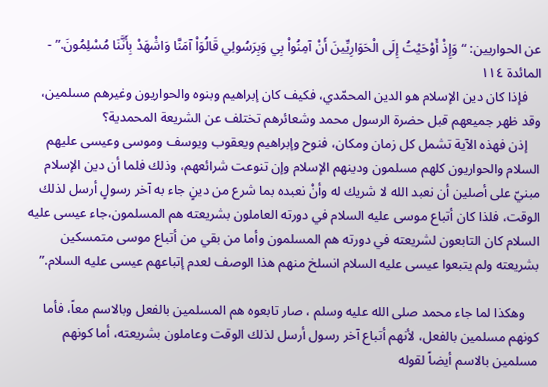عن الحواريين: “وَإِذْ أَوْحَيْتُ إِلَى الْحَوَارِيِّينَ أَنْ آمِنُواْ بِي وَبِرَسُولِي قَالُوَاْ آمَنَّا وَاشْهَدْ بِأَنَّنَا مُسْلِمُونَ.” - المائدة ١١٤
    فإذا كان دين الإسلام هو الدين المحمّدي، فكيف كان إبراهيم وبنوه والحواريون وغيرهم مسلمين، وقد ظهر جميعهم قبل حضرة الرسول محمد وشعائرهم تختلف عن الشريعة المحمدية؟
    إذن فهذه الآية تشمل كل زمان ومكان، فنوح وإبراهيم ويعقوب ويوسف وموسى وعيسى عليهم السلام والحواريون كلهم مسلمون ودينهم الإسلام وإن تنوعت شرائعهم، وذلك فلما أن دين الإسلام مبنيّ على أصلين أن نعبد الله لا شريك له وأنْ نعبده بما شرع من دينٍ جاء به آخر رسولٍ أرسل لذلك الوقت، فلذا كان أتباع موسى عليه السلام في دورته العاملون بشريعته هم المسلمون،جاء عيسى عليه السلام كان التابعون لشريعته في دورته هم المسلمون وأما من بقي من أتباع موسى متمسكين بشريعته ولم يتبعوا عيسى عليه السلام انسلخ منهم هذا الوصف لعدم إتباعهم عيسى عليه السلام.”

    وهكذا لما جاء محمد صلى الله عليه وسلم ، صار تابعوه هم المسلمين بالفعل وبالاسم معاً، فأما كونهم مسلمين بالفعل، لأنهم أتباع آخر رسول أرسل لذلك الوقت وعاملون بشريعته، أما كونهم مسلمين بالاسم أيضاً لقوله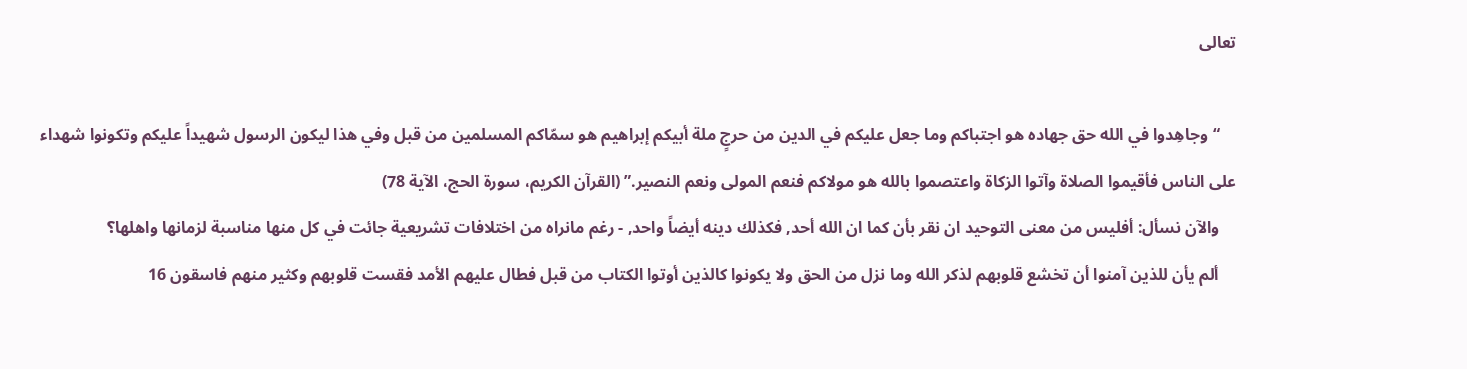تعالى

    “وجاهِدوا في الله حق جهاده هو اجتباكم وما جعل عليكم في الدين من حرجٍ ملة أبيكم إبراهيم هو سمّاكم المسلمين من قبل وفي هذا ليكون الرسول شهيداً عليكم وتكونوا شهداء على الناس فأقيموا الصلاة وآتوا الزكاة واعتصموا بالله هو مولاكم فنعم المولى ونعم النصير.” (القرآن الكريم، سورة الحج، الآية 78)
    والآن نسأل: أفليس من معنى التوحيد ان نقر بأن كما ان الله أحد, فكذلك دينه أيضاً واحد, - رغم مانراه من اختلافات تشريعية جائت في كل منها مناسبة لزمانها واهلها؟
    ألم يأن للذين آمنوا أن تخشع قلوبهم لذكر الله وما نزل من الحق ولا يكونوا كالذين أوتوا الكتاب من قبل فطال عليهم الأمد فقست قلوبهم وكثير منهم فاسقون 16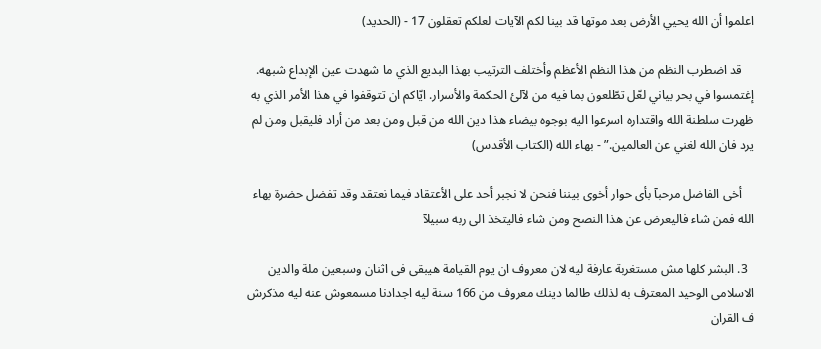اعلموا أن الله يحيي الأرض بعد موتها قد بينا لكم الآيات لعلكم تعقلون 17 - (الحديد)

    قد اضطرب النظم من هذا النظم الأعظم وأختلف الترتيب بهذا البديع الذي ما شهدت عين الإبداع شبهه. إغتمسوا في بحر بياني لعّل تطّلعون بما فيه من لآلئ الحكمة والأسرار. ايّاكم ان تتوقفوا في هذا الأمر الذي به ظهرت سلطنة الله واقتداره اسرعوا اليه بوجوه بيضاء هذا دين الله من قبل ومن بعد من أراد فليقبل ومن لم يرد فان الله لغني عن العالمين.” - بهاء الله (الكتاب الأقدس)

    أخى الفاضل مرحبآ بأى حوار أخوى بيننا فنحن لا نجبر أحد على الأعتقاد فيما نعتقد وقد تفضل حضرة بهاء الله فمن شاء فاليعرض عن هذا النصح ومن شاء فاليتخذ الى ربه سبيلآ

  3. البشر كلها مش مستغربة عارفة ليه لان معروف ان يوم القيامة هيبقى فى اثنان وسبعين ملة والدين الاسلامى الوحيد المعترف به لذلك طالما دينك معروف من 166 سنة ليه اجدادنا مسمعوش عنه ليه مذكرش ف القران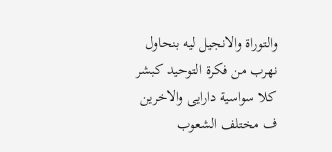والتوراة والانجيل ليه بنحاول نهرب من فكرة التوحيد كبشر كلا سواسية دارايى والاخرين ف مختلف الشعوب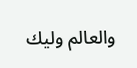والعالم وليك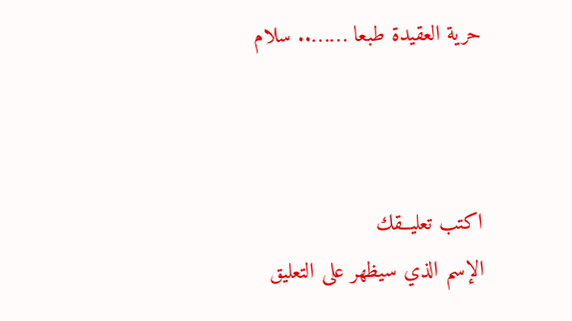حرية العقيدة طبعا …….. سلام



اكتب تعليــقك
الإسم الذي سيظهر على التعليق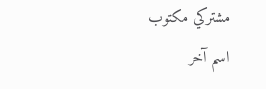مشتركي مكتوب
اسم آخر